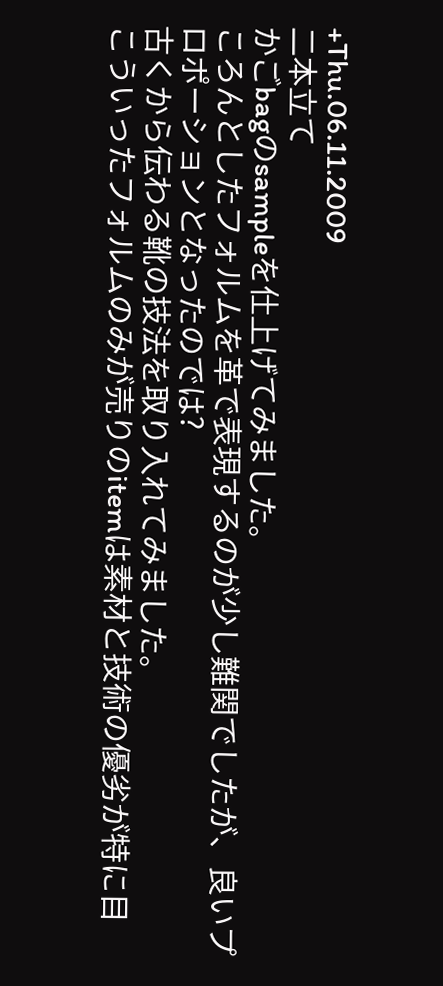+Thu.06.11.2009
二本立て
かごbagのsampleを仕上げてみました。
ころんとしたフォルムを革で表現するのが少し難関でしたが、良いプロポーションとなったのでは?
古くから伝わる靴の技法を取り入れてみました。
こういったフォルムのみが売りのitemは素材と技術の優劣が特に目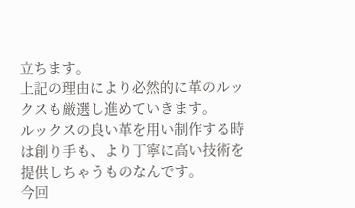立ちます。
上記の理由により必然的に革のルックスも厳選し進めていきます。
ルックスの良い革を用い制作する時は創り手も、より丁寧に高い技術を提供しちゃうものなんです。
今回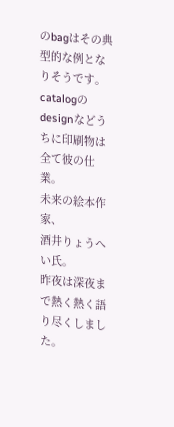のbagはその典型的な例となりそうです。
catalogのdesignなどうちに印刷物は全て彼の仕業。
未来の絵本作家、
酒井りょうへい氏。
昨夜は深夜まで熱く熱く語り尽くしました。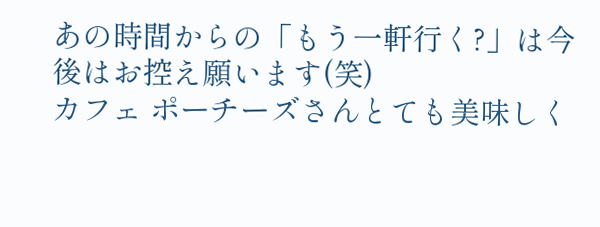あの時間からの「もう一軒行く?」は今後はお控え願います(笑)
カフェ ポーチーズさんとても美味しく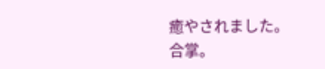癒やされました。
合掌。